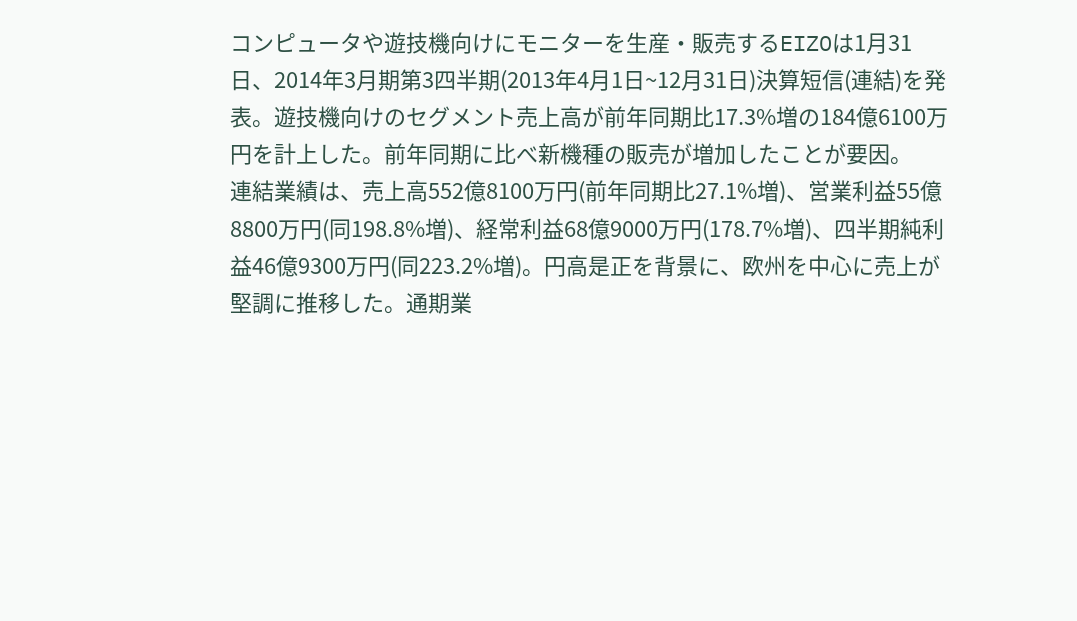コンピュータや遊技機向けにモニターを生産・販売するEIZOは1月31日、2014年3月期第3四半期(2013年4月1日~12月31日)決算短信(連結)を発表。遊技機向けのセグメント売上高が前年同期比17.3%増の184億6100万円を計上した。前年同期に比べ新機種の販売が増加したことが要因。
連結業績は、売上高552億8100万円(前年同期比27.1%増)、営業利益55億8800万円(同198.8%増)、経常利益68億9000万円(178.7%増)、四半期純利益46億9300万円(同223.2%増)。円高是正を背景に、欧州を中心に売上が堅調に推移した。通期業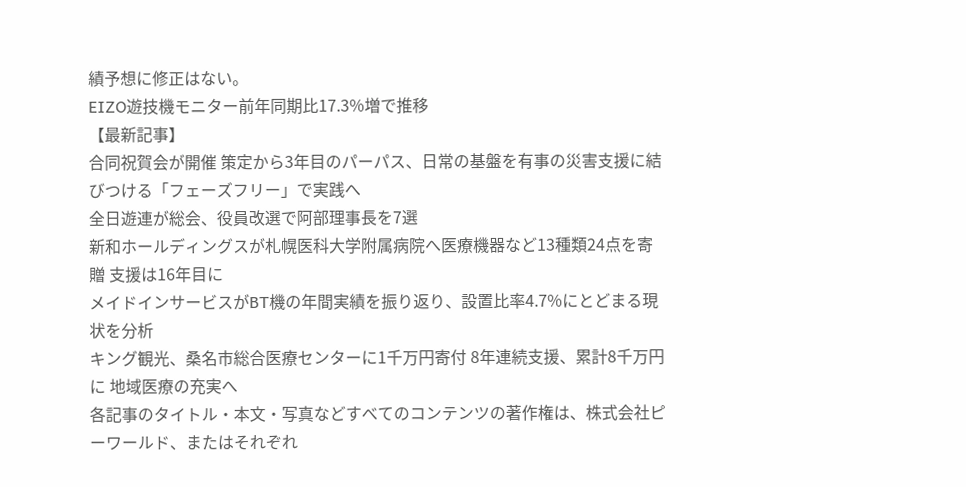績予想に修正はない。
EIZO遊技機モニター前年同期比17.3%増で推移
【最新記事】
合同祝賀会が開催 策定から3年目のパーパス、日常の基盤を有事の災害支援に結びつける「フェーズフリー」で実践へ
全日遊連が総会、役員改選で阿部理事長を7選
新和ホールディングスが札幌医科大学附属病院へ医療機器など13種類24点を寄贈 支援は16年目に
メイドインサービスがBT機の年間実績を振り返り、設置比率4.7%にとどまる現状を分析
キング観光、桑名市総合医療センターに1千万円寄付 8年連続支援、累計8千万円に 地域医療の充実へ
各記事のタイトル・本文・写真などすべてのコンテンツの著作権は、株式会社ピーワールド、またはそれぞれ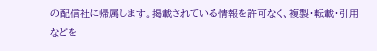の配信社に帰属します。掲載されている情報を許可なく、複製・転載・引用などを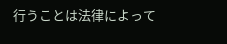行うことは法律によって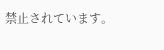禁止されています。